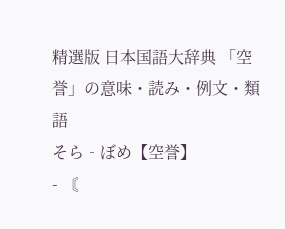精選版 日本国語大辞典 「空誉」の意味・読み・例文・類語
そら‐ぼめ【空誉】
- 〘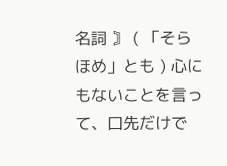名詞 〙 ( 「そらほめ」とも ) 心にもないことを言って、口先だけで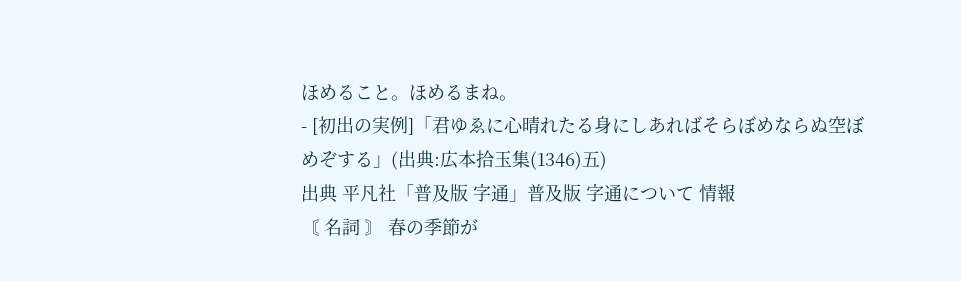ほめること。ほめるまね。
- [初出の実例]「君ゆゑに心晴れたる身にしあればそらぼめならぬ空ぼめぞする」(出典:広本拾玉集(1346)五)
出典 平凡社「普及版 字通」普及版 字通について 情報
〘 名詞 〙 春の季節が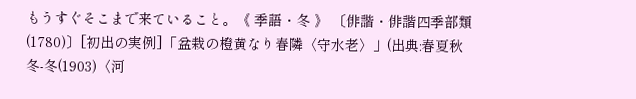もうすぐそこまで来ていること。《 季語・冬 》 〔俳諧・俳諧四季部類(1780)〕[初出の実例]「盆栽の橙黄なり春隣〈守水老〉」(出典:春夏秋冬‐冬(1903)〈河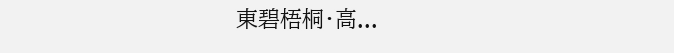東碧梧桐・高...